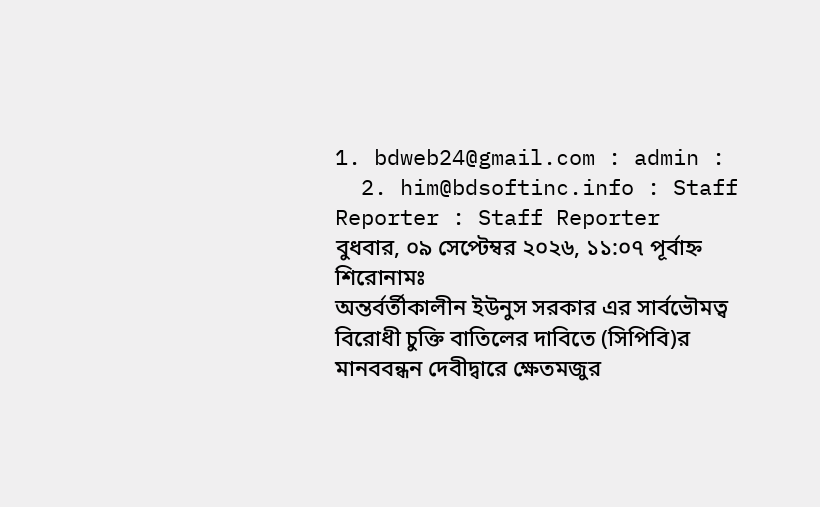1. bdweb24@gmail.com : admin :
  2. him@bdsoftinc.info : Staff Reporter : Staff Reporter
বুধবার, ০৯ সেপ্টেম্বর ২০২৬, ১১:০৭ পূর্বাহ্ন
শিরোনামঃ
অন্তর্বর্তীকালীন ইউনুস সরকার এর সার্বভৌমত্ব বিরোধী চুক্তি বাতিলের দাবিতে (সিপিবি)র মানববন্ধন দেবীদ্বারে ক্ষেতমজুর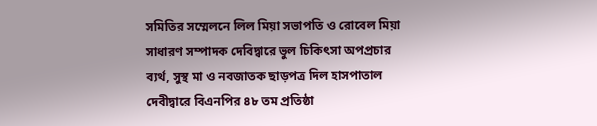সমিতির সম্মেলনে লিল মিয়া সভাপতি ও রোবেল মিয়া সাধারণ সম্পাদক দেবিদ্বারে ভুল চিকিৎসা অপপ্রচার ব্যর্থ, সুস্থ মা ও নবজাতক ছাড়পত্র দিল হাসপাতাল দেবীদ্বারে বিএনপির ৪৮ তম প্রতিষ্ঠা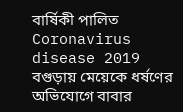বার্ষিকী পালিত Coronavirus disease 2019 বগুড়ায় মেয়েকে ধর্ষণের অভিযোগে বাবার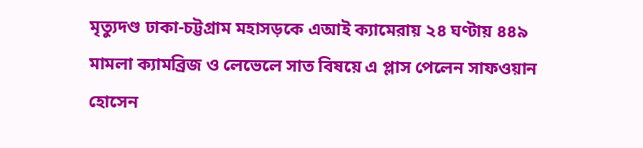মৃত্যুদণ্ড ঢাকা-চট্টগ্রাম মহাসড়কে এআই ক্যামেরায় ২৪ ঘণ্টায় ৪৪৯ মামলা ক্যামব্রিজ ও লেভেলে সাত বিষয়ে এ প্লাস পেলেন সাফওয়ান হোসেন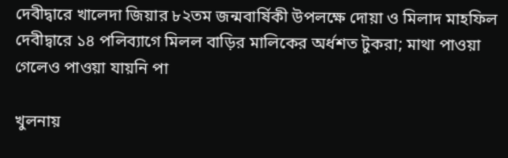দেবীদ্বারে খালেদা জিয়ার ৮২তম জন্মবার্ষিকী উপলক্ষে দোয়া ও মিলাদ মাহফিল দেবীদ্বারে ১৪ পলিব‍্যাগে মিলল বাড়ির মালিকের অর্ধশত টুকরা; মাথা পাওয়া গেলেও পাওয়া যায়নি পা

খুলনায়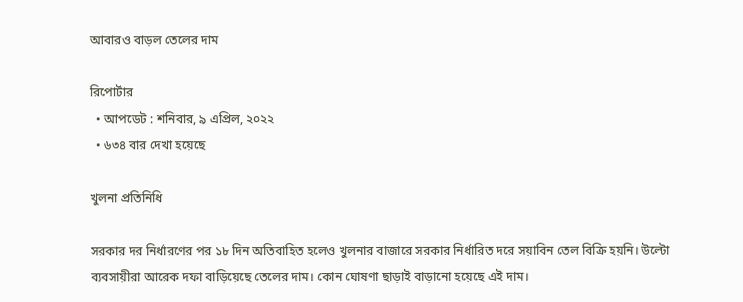আবারও বাড়ল তেলের দাম

রিপোর্টার
  • আপডেট : শনিবার, ৯ এপ্রিল, ২০২২
  • ৬৩৪ বার দেখা হয়েছে

খুলনা প্রতিনিধি

সরকার দর নির্ধারণের পর ১৮ দিন অতিবাহিত হলেও খুলনার বাজারে সরকার নির্ধারিত দরে সয়াবিন তেল বিক্রি হয়নি। উল্টো ব্যবসায়ীরা আরেক দফা বাড়িয়েছে তেলের দাম। কোন ঘোষণা ছাড়াই বাড়ানো হয়েছে এই দাম।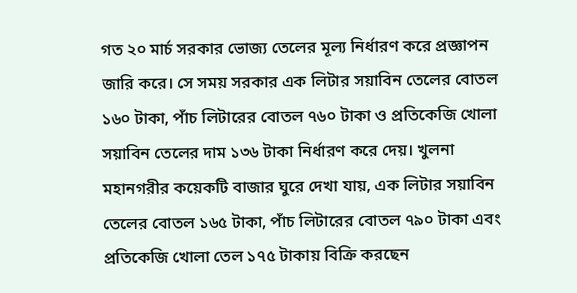গত ২০ মার্চ সরকার ভোজ্য তেলের মূল্য নির্ধারণ করে প্রজ্ঞাপন জারি করে। সে সময় সরকার এক লিটার সয়াবিন তেলের বোতল ১৬০ টাকা, পাঁচ লিটারের বোতল ৭৬০ টাকা ও প্রতিকেজি খোলা সয়াবিন তেলের দাম ১৩৬ টাকা নির্ধারণ করে দেয়। খুলনা মহানগরীর কয়েকটি বাজার ঘুরে দেখা যায়, এক লিটার সয়াবিন তেলের বোতল ১৬৫ টাকা, পাঁচ লিটারের বোতল ৭৯০ টাকা এবং প্রতিকেজি খোলা তেল ১৭৫ টাকায় বিক্রি করছেন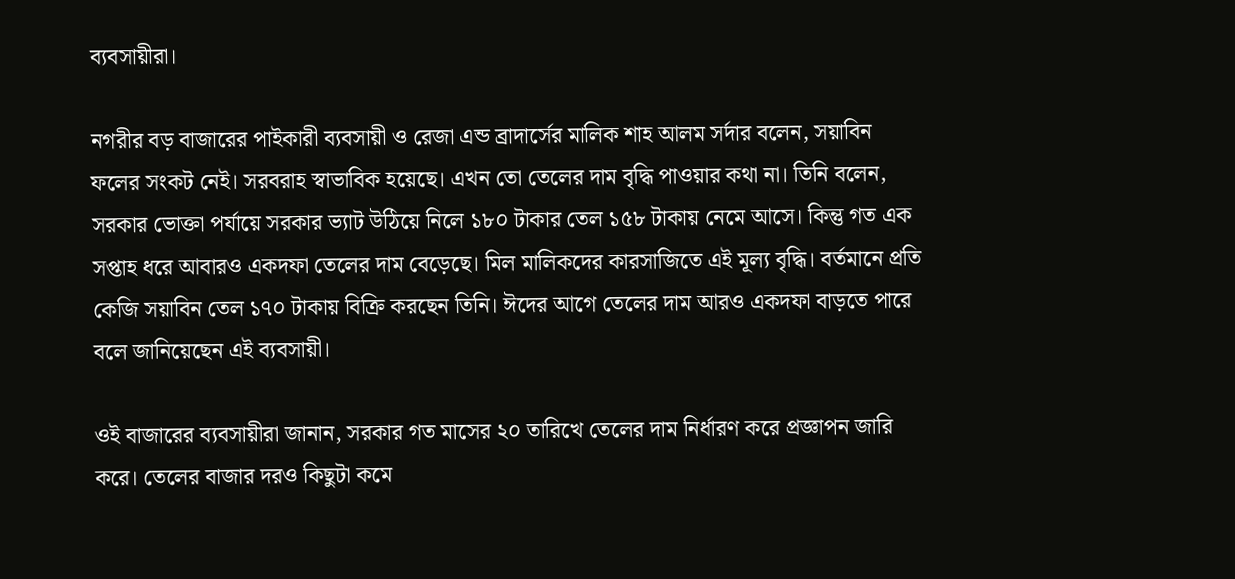ব্যবসায়ীরা।

নগরীর বড় বাজারের পাইকারী ব্যবসায়ী ও রেজা এন্ড ব্রাদার্সের মালিক শাহ আলম সর্দার বলেন, সয়াবিন ফলের সংকট নেই। সরবরাহ স্বাভাবিক হয়েছে। এখন তো তেলের দাম বৃদ্ধি পাওয়ার কথা না। তিনি বলেন, সরকার ভোক্তা পর্যায়ে সরকার ভ্যাট উঠিয়ে নিলে ১৮০ টাকার তেল ১৫৮ টাকায় নেমে আসে। কিন্তু গত এক সপ্তাহ ধরে আবারও একদফা তেলের দাম বেড়েছে। মিল মালিকদের কারসাজিতে এই মূল্য বৃদ্ধি। বর্তমানে প্রতি কেজি সয়াবিন তেল ১৭০ টাকায় বিক্রি করছেন তিনি। ঈদের আগে তেলের দাম আরও একদফা বাড়তে পারে বলে জানিয়েছেন এই ব্যবসায়ী।

ওই বাজারের ব্যবসায়ীরা জানান, সরকার গত মাসের ২০ তারিখে তেলের দাম নির্ধারণ করে প্রজ্ঞাপন জারি করে। তেলের বাজার দরও কিছুটা কমে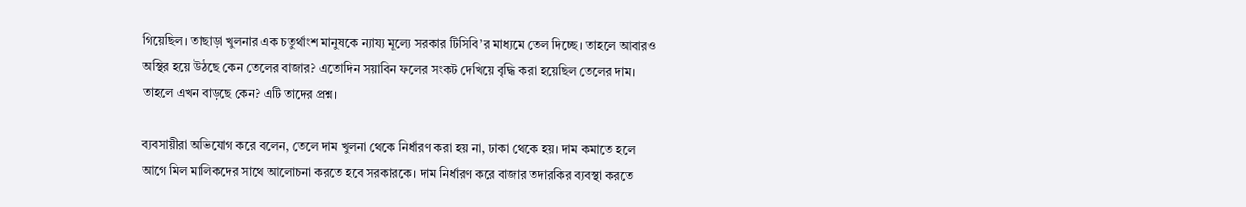গিয়েছিল। তাছাড়া খুলনার এক চতুর্থাংশ মানুষকে ন্যায্য মূল্যে সরকার টিসিবি’র মাধ্যমে তেল দিচ্ছে। তাহলে আবারও অস্থির হয়ে উঠছে কেন তেলের বাজার? এতোদিন সয়াবিন ফলের সংকট দেখিয়ে বৃদ্ধি করা হয়েছিল তেলের দাম। তাহলে এখন বাড়ছে কেন? এটি তাদের প্রশ্ন।

ব্যবসায়ীরা অভিযোগ করে বলেন, তেলে দাম খুলনা থেকে নির্ধারণ করা হয় না, ঢাকা থেকে হয়। দাম কমাতে হলে আগে মিল মালিকদের সাথে আলোচনা করতে হবে সরকারকে। দাম নির্ধারণ করে বাজার তদারকির ব্যবস্থা করতে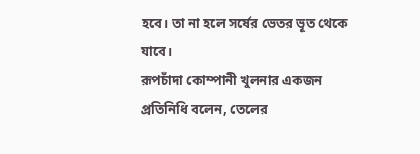হবে। তা না হলে সর্ষের ভেতর ভূত থেকে যাবে।
রূপচাঁদা কোম্পানী খুলনার একজন প্রতিনিধি বলেন, তেলের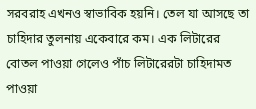সরবরাহ এখনও স্বাভাবিক হয়নি। তেল যা আসছে তা চাহিদার তুলনায় একেবারে কম। এক লিটারের বোতল পাওয়া গেলেও পাঁচ লিটারেরটা চাহিদামত পাওয়া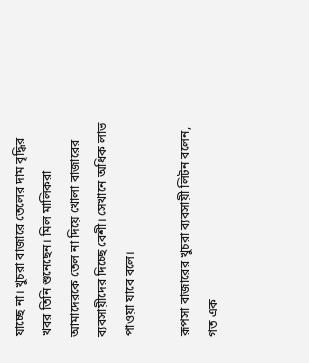যাচ্ছে না। খুচরা বাজারে তেলের দাম বৃদ্ধির খবর তিনি শুনেছেন। মিল মালিকরা আমাদেরকে তেল না দিয়ে খোলা বাজারের ব্যবসায়ীদের দিচ্ছে বেশী। সেখানে অধিক লাভ পাওয়া যাবে বলে।

রূপসা বাজারের খুচরা ব্যবসায়ী লিটন বলেন, গত এক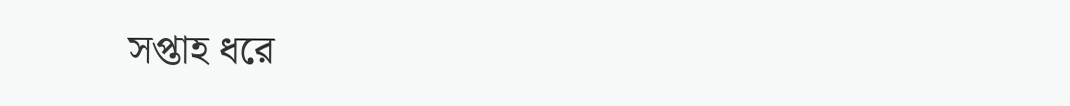সপ্তাহ ধরে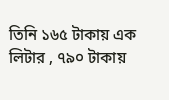তিনি ১৬৫ টাকায় এক লিটার , ৭৯০ টাকায়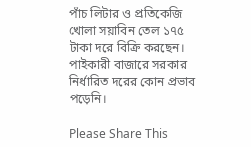পাঁচ লিটার ও প্রতিকেজি খোলা সয়াবিন তেল ১৭৫ টাকা দরে বিক্রি করছেন। পাইকারী বাজারে সরকার নির্ধারিত দরের কোন প্রভাব পড়েনি।

Please Share This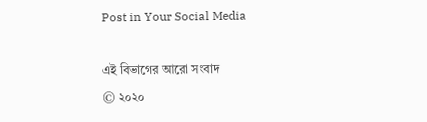Post in Your Social Media

এই বিভাগের আরো সংবাদ
© ২০২০